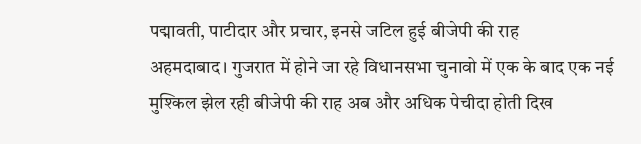पद्मावती, पाटीदार और प्रचार, इनसे जटिल हुई बीजेपी की राह
अहमदाबाद। गुजरात में होने जा रहे विधानसभा चुनावो में एक के बाद एक नई मुश्किल झेल रही बीजेपी की राह अब और अधिक पेचीदा होती दिख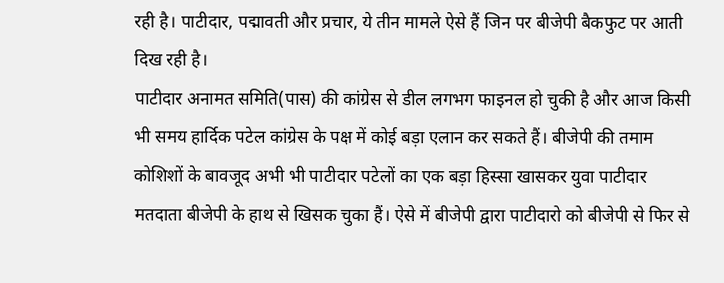रही है। पाटीदार, पद्मावती और प्रचार, ये तीन मामले ऐसे हैं जिन पर बीजेपी बैकफुट पर आती दिख रही है।
पाटीदार अनामत समिति(पास) की कांग्रेस से डील लगभग फाइनल हो चुकी है और आज किसी भी समय हार्दिक पटेल कांग्रेस के पक्ष में कोई बड़ा एलान कर सकते हैं। बीजेपी की तमाम कोशिशों के बावजूद अभी भी पाटीदार पटेलों का एक बड़ा हिस्सा खासकर युवा पाटीदार मतदाता बीजेपी के हाथ से खिसक चुका हैं। ऐसे में बीजेपी द्वारा पाटीदारो को बीजेपी से फिर से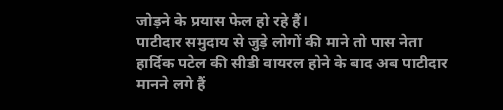जोड़ने के प्रयास फेल हो रहे हैं।
पाटीदार समुदाय से जुड़े लोगों की माने तो पास नेता हार्दिक पटेल की सीडी वायरल होने के बाद अब पाटीदार मानने लगे हैं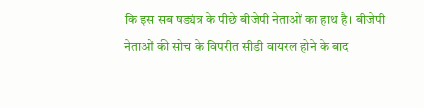कि इस सब षड्यंत्र के पीछे बीजेपी नेताओं का हाथ है। बीजेपी नेताओं की सोच के विपरीत सीडी वायरल होने के बाद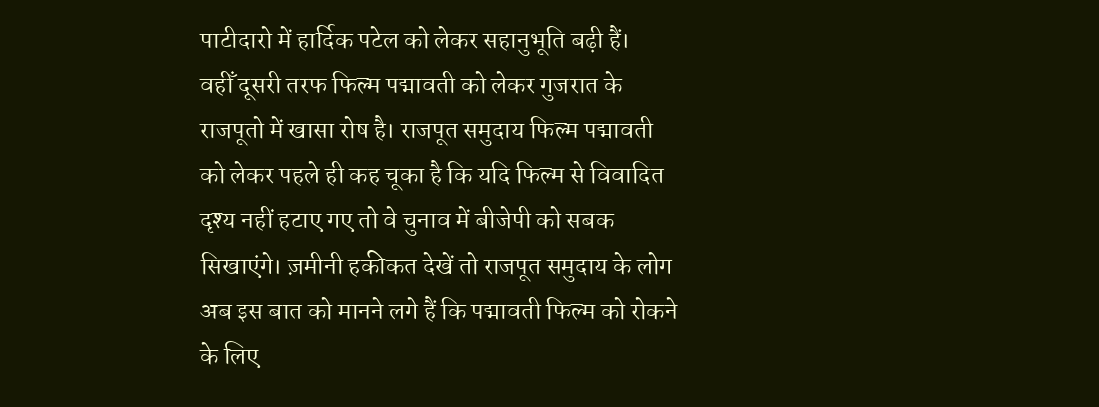पाटीदारो में हार्दिक पटेल को लेकर सहानुभूति बढ़ी हैं।
वहीँ दूसरी तरफ फिल्म पद्मावती को लेकर गुजरात के राजपूतो में खासा रोष है। राजपूत समुदाय फिल्म पद्मावती को लेकर पहले ही कह चूका है कि यदि फिल्म से विवादित दृश्य नहीं हटाए गए तो वे चुनाव में बीजेपी को सबक सिखाएंगे। ज़मीनी हकीकत देखें तो राजपूत समुदाय के लोग अब इस बात को मानने लगे हैं कि पद्मावती फिल्म को रोकने के लिए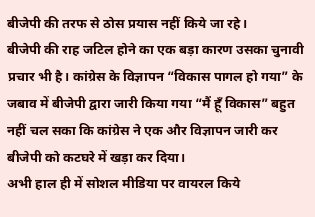बीजेपी की तरफ से ठोस प्रयास नहीं किये जा रहे।
बीजेपी की राह जटिल होने का एक बड़ा कारण उसका चुनावी प्रचार भी है। कांग्रेस के विज्ञापन “विकास पागल हो गया” के जबाव में बीजेपी द्वारा जारी किया गया “मैं हूँ विकास” बहुत नहीं चल सका कि कांग्रेस ने एक और विज्ञापन जारी कर बीजेपी को कटघरे में खड़ा कर दिया।
अभी हाल ही में सोशल मीडिया पर वायरल किये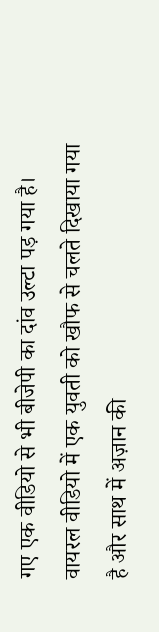गए एक वीडियो से भी बीजेपी का दांव उल्टा पड़ गया है। वायरल वीडियो में एक युवती को खौफ से चलते दिखाया गया है और साथ में अज़ान की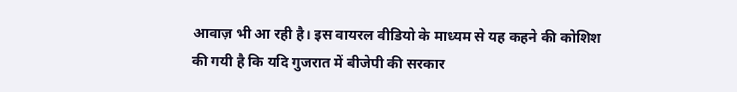आवाज़ भी आ रही है। इस वायरल वीडियो के माध्यम से यह कहने की कोशिश की गयी है कि यदि गुजरात में बीजेपी की सरकार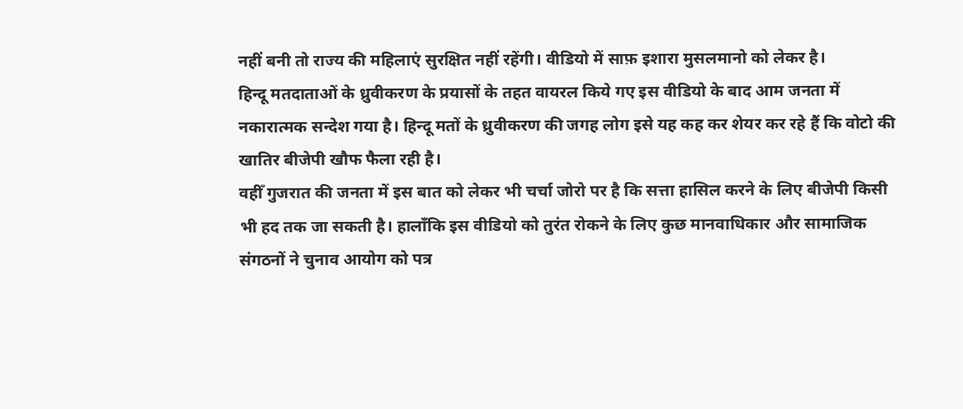नहीं बनी तो राज्य की महिलाएं सुरक्षित नहीं रहेंगी। वीडियो में साफ़ इशारा मुसलमानो को लेकर है।
हिन्दू मतदाताओं के ध्रुवीकरण के प्रयासों के तहत वायरल किये गए इस वीडियो के बाद आम जनता में नकारात्मक सन्देश गया है। हिन्दू मतों के ध्रुवीकरण की जगह लोग इसे यह कह कर शेयर कर रहे हैं कि वोटो की खातिर बीजेपी खौफ फैला रही है।
वहीँ गुजरात की जनता में इस बात को लेकर भी चर्चा जोरो पर है कि सत्ता हासिल करने के लिए बीजेपी किसी भी हद तक जा सकती है। हालाँकि इस वीडियो को तुरंत रोकने के लिए कुछ मानवाधिकार और सामाजिक संगठनों ने चुनाव आयोग को पत्र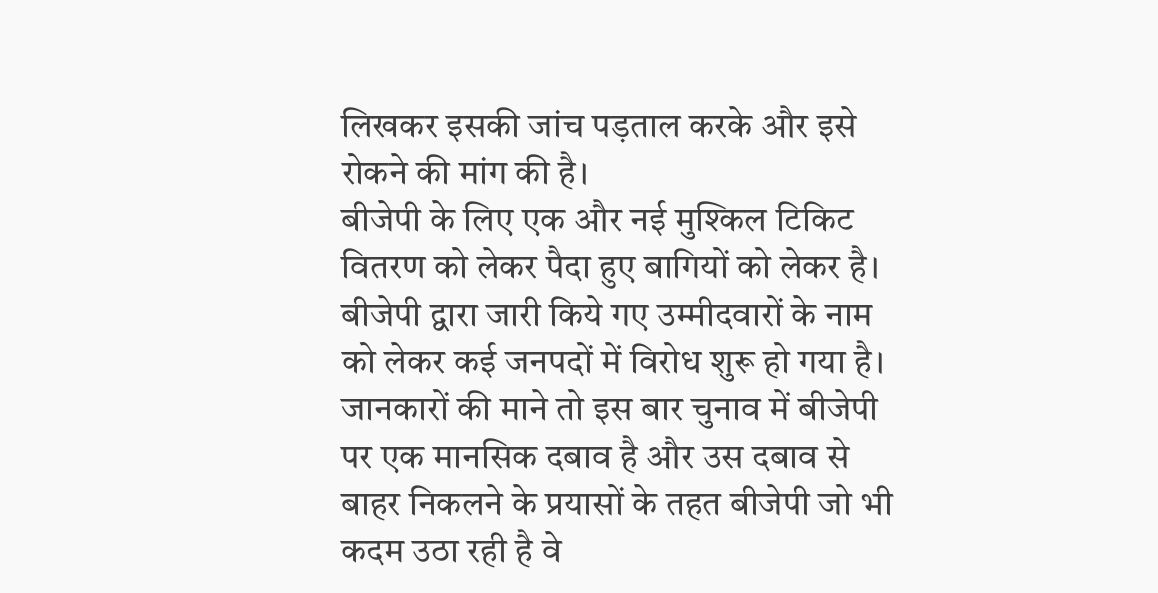लिखकर इसकी जांच पड़ताल करके और इसे रोकने की मांग की है।
बीजेपी के लिए एक और नई मुश्किल टिकिट वितरण को लेकर पैदा हुए बागियों को लेकर है। बीजेपी द्वारा जारी किये गए उम्मीदवारों के नाम को लेकर कई जनपदों में विरोध शुरू हो गया है। जानकारों की माने तो इस बार चुनाव में बीजेपी पर एक मानसिक दबाव है और उस दबाव से बाहर निकलने के प्रयासों के तहत बीजेपी जो भी कदम उठा रही है वे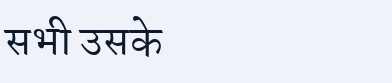सभी उसके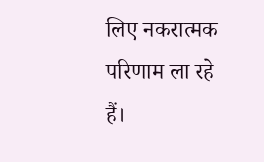लिए नकरात्मक परिणाम ला रहे हैं।